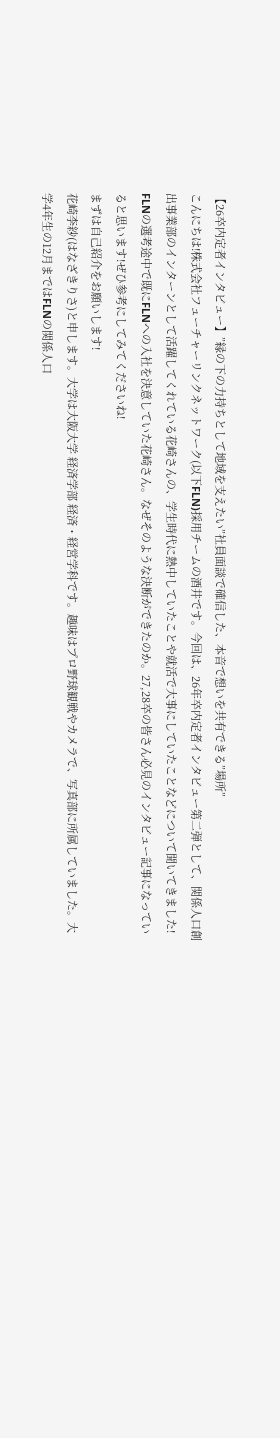【26卒内定者インタビュー】”縁の下の力持ちとして地域を支えたい”社員面談で確信した、本音で想いを共有できる”場所”
こんにちは!株式会社フューチャーリンクネットワーク(以下FLN)採用チームの酒井です。今回は、26年卒内定者インタビュー第二弾として、関係人口創出事業部のインターンとして活躍してくれている花崎さんの、学生時代に熱中していたことや就活で大事にしていたことなどについて聞いてきました!
FLNの選考途中で既にFLNへの入社を決意していた花崎さん。なぜそのような決断ができたのか。27,28卒の皆さん必見のインタビュー記事になっていると思います!ぜひ参考にしてみてくださいね!
まずは自己紹介をお願いします!
花崎李紗(はなざきりさ)と申します。大学は大阪大学 経済学部 経済・経営学科です。趣味はプロ野球観戦やカメラで、写真部に所属していました。大学4年生の12月まではFLNの関係人口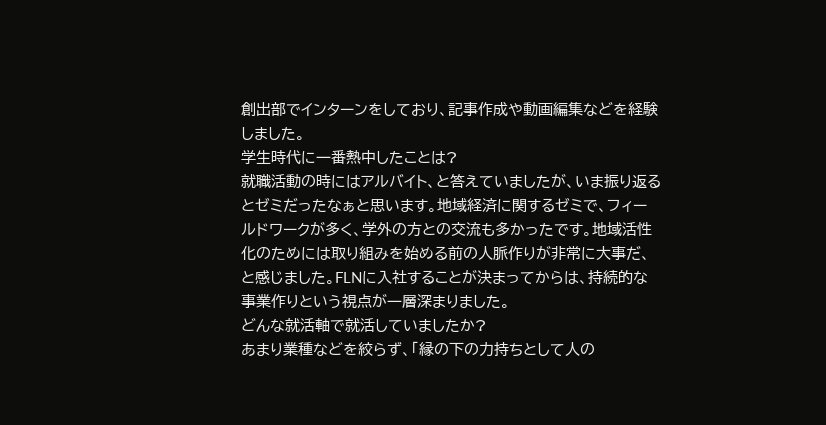創出部でインターンをしており、記事作成や動画編集などを経験しました。
学生時代に一番熱中したことは?
就職活動の時にはアルバイト、と答えていましたが、いま振り返るとゼミだったなぁと思います。地域経済に関するゼミで、フィールドワークが多く、学外の方との交流も多かったです。地域活性化のためには取り組みを始める前の人脈作りが非常に大事だ、と感じました。FLNに入社することが決まってからは、持続的な事業作りという視点が一層深まりました。
どんな就活軸で就活していましたか?
あまり業種などを絞らず、「縁の下の力持ちとして人の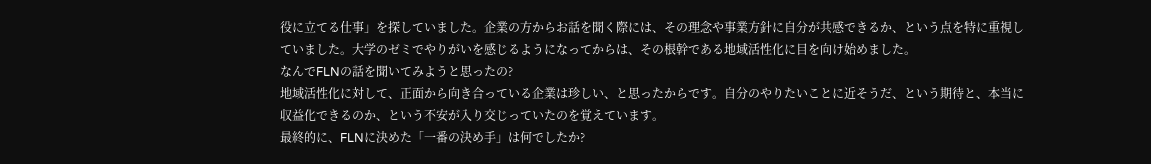役に立てる仕事」を探していました。企業の方からお話を聞く際には、その理念や事業方針に自分が共感できるか、という点を特に重視していました。大学のゼミでやりがいを感じるようになってからは、その根幹である地域活性化に目を向け始めました。
なんでFLNの話を聞いてみようと思ったの?
地域活性化に対して、正面から向き合っている企業は珍しい、と思ったからです。自分のやりたいことに近そうだ、という期待と、本当に収益化できるのか、という不安が入り交じっていたのを覚えています。
最終的に、FLNに決めた「一番の決め手」は何でしたか?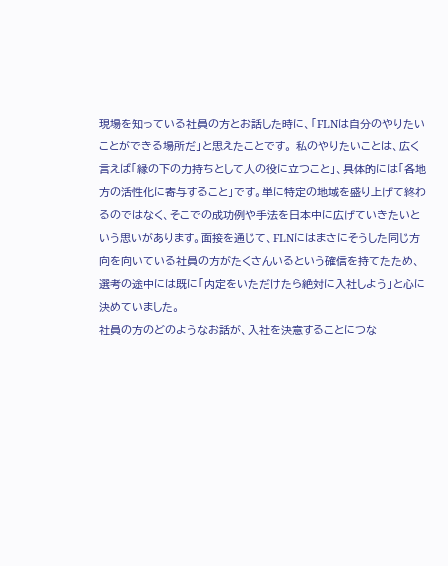現場を知っている社員の方とお話した時に、「FLNは自分のやりたいことができる場所だ」と思えたことです。 私のやりたいことは、広く言えば「縁の下の力持ちとして人の役に立つこと」、具体的には「各地方の活性化に寄与すること」です。単に特定の地域を盛り上げて終わるのではなく、そこでの成功例や手法を日本中に広げていきたいという思いがあります。面接を通じて、FLNにはまさにそうした同じ方向を向いている社員の方がたくさんいるという確信を持てたため、選考の途中には既に「内定をいただけたら絶対に入社しよう」と心に決めていました。
社員の方のどのようなお話が、入社を決意することにつな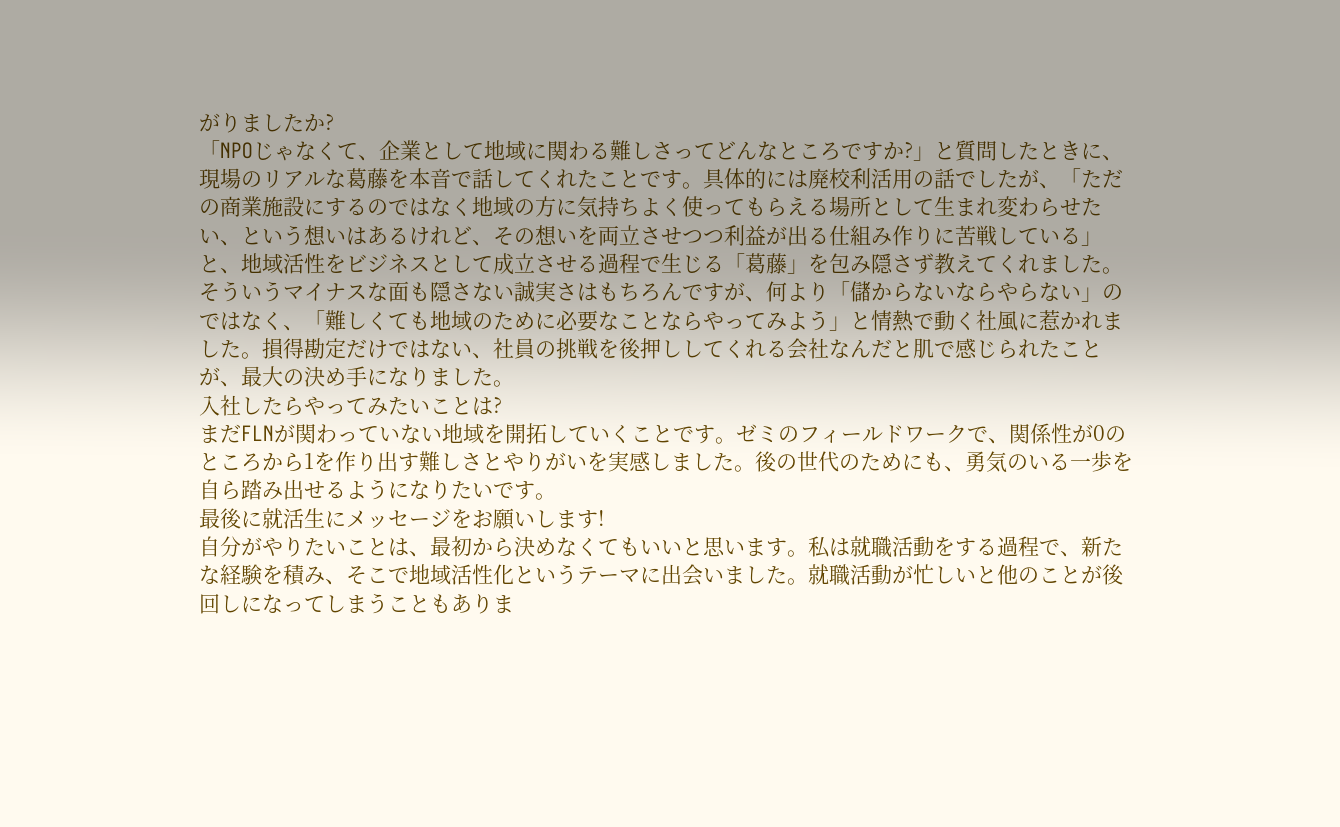がりましたか?
「NPOじゃなくて、企業として地域に関わる難しさってどんなところですか?」と質問したときに、現場のリアルな葛藤を本音で話してくれたことです。具体的には廃校利活用の話でしたが、「ただの商業施設にするのではなく地域の方に気持ちよく使ってもらえる場所として生まれ変わらせたい、という想いはあるけれど、その想いを両立させつつ利益が出る仕組み作りに苦戦している」と、地域活性をビジネスとして成立させる過程で生じる「葛藤」を包み隠さず教えてくれました。そういうマイナスな面も隠さない誠実さはもちろんですが、何より「儲からないならやらない」のではなく、「難しくても地域のために必要なことならやってみよう」と情熱で動く社風に惹かれました。損得勘定だけではない、社員の挑戦を後押ししてくれる会社なんだと肌で感じられたことが、最大の決め手になりました。
入社したらやってみたいことは?
まだFLNが関わっていない地域を開拓していくことです。ゼミのフィールドワークで、関係性が0のところから1を作り出す難しさとやりがいを実感しました。後の世代のためにも、勇気のいる一歩を自ら踏み出せるようになりたいです。
最後に就活生にメッセージをお願いします!
自分がやりたいことは、最初から決めなくてもいいと思います。私は就職活動をする過程で、新たな経験を積み、そこで地域活性化というテーマに出会いました。就職活動が忙しいと他のことが後回しになってしまうこともありま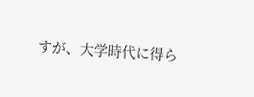すが、大学時代に得ら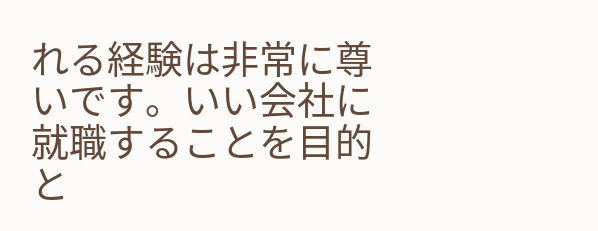れる経験は非常に尊いです。いい会社に就職することを目的と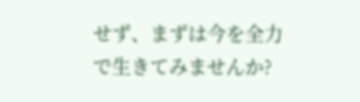せず、まずは今を全力で生きてみませんか?